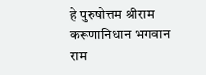हे पुरुषोत्तम श्रीराम करूणानिधान भगवान
राम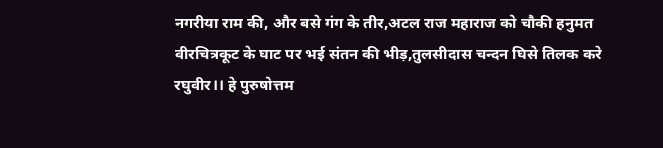नगरीया राम की, और बसे गंग के तीर,अटल राज महाराज को चौकी हनुमत वीरचित्रकूट के घाट पर भई संतन की भीड़,तुलसीदास चन्दन घिसे तिलक करे रघुवीर।। हे पुरुषोत्तम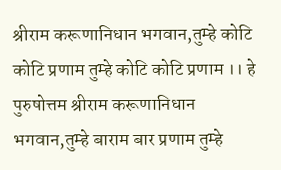श्रीराम करूणानिधान भगवान,तुम्हे कोटि कोटि प्रणाम तुम्हे कोटि कोटि प्रणाम ।। हे पुरुषोत्तम श्रीराम करूणानिधान भगवान,तुम्हे बाराम बार प्रणाम तुम्हे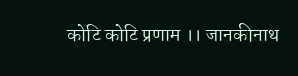कोटि कोटि प्रणाम ।। जानकीनाथ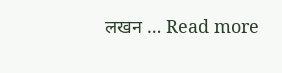लखन … Read more